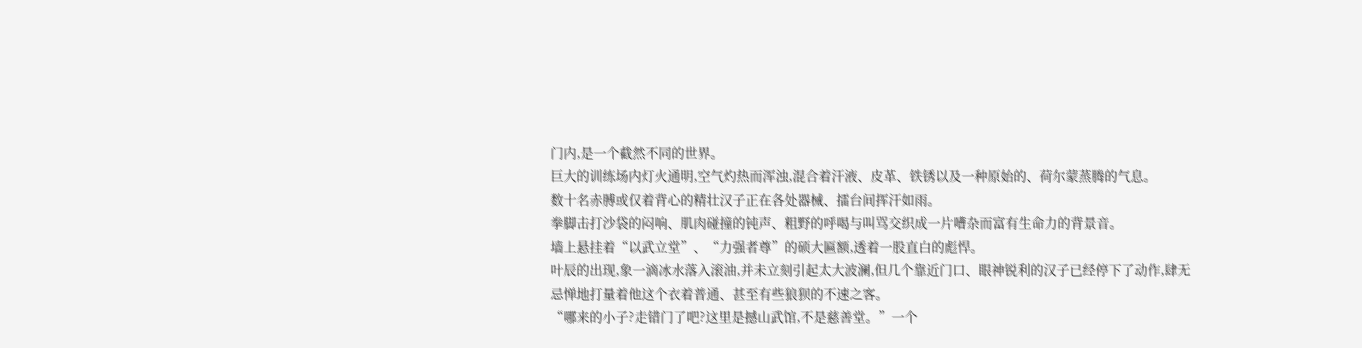门内,是一个截然不同的世界。
巨大的训练场内灯火通明,空气灼热而浑浊,混合着汗液、皮革、铁锈以及一种原始的、荷尔蒙蒸腾的气息。
数十名赤膊或仅着背心的精壮汉子正在各处器械、擂台间挥汗如雨。
拳脚击打沙袋的闷响、肌肉碰撞的钝声、粗野的呼喝与叫骂交织成一片嘈杂而富有生命力的背景音。
墙上悬挂着“以武立堂”、“力强者尊”的硕大匾额,透着一股直白的彪悍。
叶辰的出现,象一滴冰水落入滚油,并未立刻引起太大波澜,但几个靠近门口、眼神锐利的汉子已经停下了动作,肆无忌惮地打量着他这个衣着普通、甚至有些狼狈的不速之客。
“哪来的小子?走错门了吧?这里是撼山武馆,不是慈善堂。”一个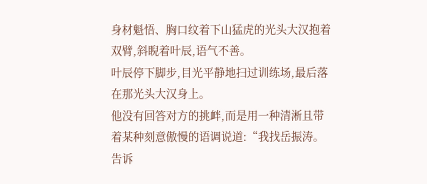身材魁悟、胸口纹着下山猛虎的光头大汉抱着双臂,斜睨着叶辰,语气不善。
叶辰停下脚步,目光平静地扫过训练场,最后落在那光头大汉身上。
他没有回答对方的挑衅,而是用一种清淅且带着某种刻意傲慢的语调说道:“我找岳振涛。告诉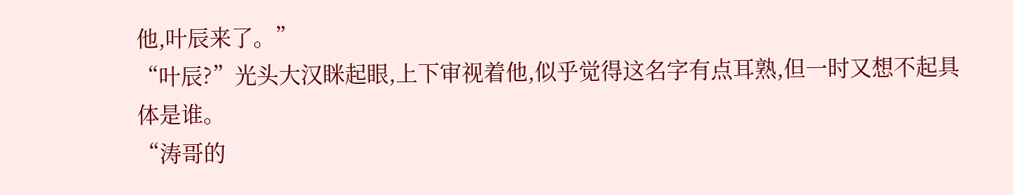他,叶辰来了。”
“叶辰?”光头大汉眯起眼,上下审视着他,似乎觉得这名字有点耳熟,但一时又想不起具体是谁。
“涛哥的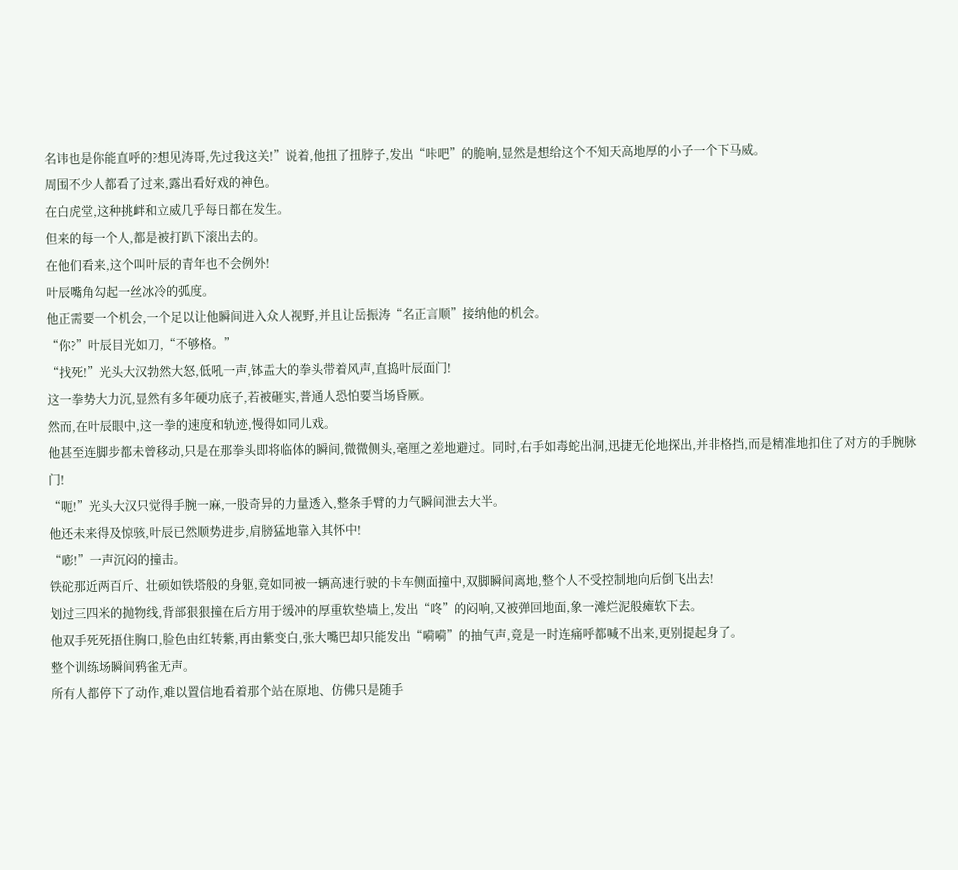名讳也是你能直呼的?想见涛哥,先过我这关!”说着,他扭了扭脖子,发出“咔吧”的脆响,显然是想给这个不知天高地厚的小子一个下马威。
周围不少人都看了过来,露出看好戏的神色。
在白虎堂,这种挑衅和立威几乎每日都在发生。
但来的每一个人,都是被打趴下滚出去的。
在他们看来,这个叫叶辰的青年也不会例外!
叶辰嘴角勾起一丝冰冷的弧度。
他正需要一个机会,一个足以让他瞬间进入众人视野,并且让岳振涛“名正言顺”接纳他的机会。
“你?”叶辰目光如刀,“不够格。”
“找死!”光头大汉勃然大怒,低吼一声,钵盂大的拳头带着风声,直捣叶辰面门!
这一拳势大力沉,显然有多年硬功底子,若被砸实,普通人恐怕要当场昏厥。
然而,在叶辰眼中,这一拳的速度和轨迹,慢得如同儿戏。
他甚至连脚步都未曾移动,只是在那拳头即将临体的瞬间,微微侧头,毫厘之差地避过。同时,右手如毒蛇出洞,迅捷无伦地探出,并非格挡,而是精准地扣住了对方的手腕脉门!
“呃!”光头大汉只觉得手腕一麻,一股奇异的力量透入,整条手臂的力气瞬间泄去大半。
他还未来得及惊骇,叶辰已然顺势进步,肩膀猛地靠入其怀中!
“嘭!”一声沉闷的撞击。
铁砣那近两百斤、壮硕如铁塔般的身躯,竟如同被一辆高速行驶的卡车侧面撞中,双脚瞬间离地,整个人不受控制地向后倒飞出去!
划过三四米的抛物线,背部狠狠撞在后方用于缓冲的厚重软垫墙上,发出“咚”的闷响,又被弹回地面,象一滩烂泥般瘫软下去。
他双手死死捂住胸口,脸色由红转紫,再由紫变白,张大嘴巴却只能发出“嗬嗬”的抽气声,竟是一时连痛呼都喊不出来,更别提起身了。
整个训练场瞬间鸦雀无声。
所有人都停下了动作,难以置信地看着那个站在原地、仿佛只是随手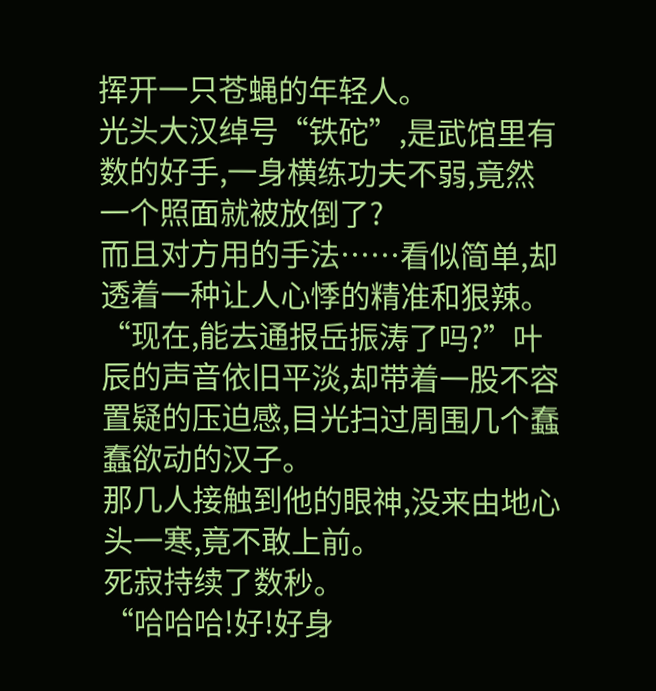挥开一只苍蝇的年轻人。
光头大汉绰号“铁砣”,是武馆里有数的好手,一身横练功夫不弱,竟然一个照面就被放倒了?
而且对方用的手法……看似简单,却透着一种让人心悸的精准和狠辣。
“现在,能去通报岳振涛了吗?”叶辰的声音依旧平淡,却带着一股不容置疑的压迫感,目光扫过周围几个蠢蠢欲动的汉子。
那几人接触到他的眼神,没来由地心头一寒,竟不敢上前。
死寂持续了数秒。
“哈哈哈!好!好身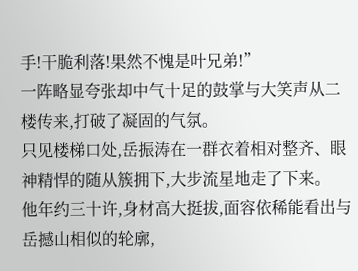手!干脆利落!果然不愧是叶兄弟!”
一阵略显夸张却中气十足的鼓掌与大笑声从二楼传来,打破了凝固的气氛。
只见楼梯口处,岳振涛在一群衣着相对整齐、眼神精悍的随从簇拥下,大步流星地走了下来。
他年约三十许,身材高大挺拔,面容依稀能看出与岳撼山相似的轮廓,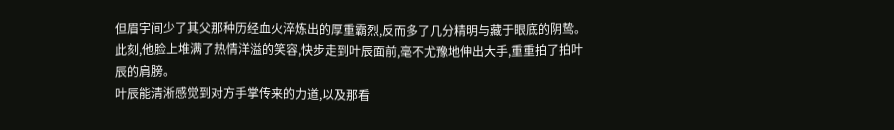但眉宇间少了其父那种历经血火淬炼出的厚重霸烈,反而多了几分精明与藏于眼底的阴鸷。
此刻,他脸上堆满了热情洋溢的笑容,快步走到叶辰面前,毫不尤豫地伸出大手,重重拍了拍叶辰的肩膀。
叶辰能清淅感觉到对方手掌传来的力道,以及那看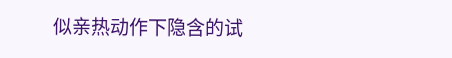似亲热动作下隐含的试